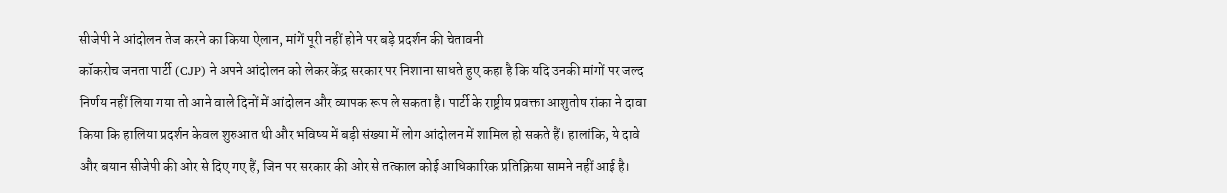सीजेपी ने आंदोलन तेज करने का किया ऐलान, मांगें पूरी नहीं होने पर बड़े प्रदर्शन की चेतावनी
कॉकरोच जनता पार्टी (CJP) ने अपने आंदोलन को लेकर केंद्र सरकार पर निशाना साधते हुए कहा है कि यदि उनकी मांगों पर जल्द निर्णय नहीं लिया गया तो आने वाले दिनों में आंदोलन और व्यापक रूप ले सकता है। पार्टी के राष्ट्रीय प्रवक्ता आशुतोष रांका ने दावा किया कि हालिया प्रदर्शन केवल शुरुआत थी और भविष्य में बड़ी संख्या में लोग आंदोलन में शामिल हो सकते हैं। हालांकि, ये दावे और बयान सीजेपी की ओर से दिए गए हैं, जिन पर सरकार की ओर से तत्काल कोई आधिकारिक प्रतिक्रिया सामने नहीं आई है।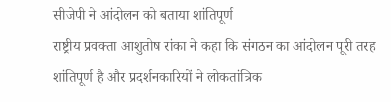सीजेपी ने आंदोलन को बताया शांतिपूर्ण
राष्ट्रीय प्रवक्ता आशुतोष रांका ने कहा कि संगठन का आंदोलन पूरी तरह शांतिपूर्ण है और प्रदर्शनकारियों ने लोकतांत्रिक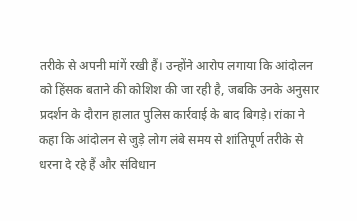तरीके से अपनी मांगें रखी हैं। उन्होंने आरोप लगाया कि आंदोलन को हिंसक बताने की कोशिश की जा रही है, जबकि उनके अनुसार प्रदर्शन के दौरान हालात पुलिस कार्रवाई के बाद बिगड़े। रांका ने कहा कि आंदोलन से जुड़े लोग लंबे समय से शांतिपूर्ण तरीके से धरना दे रहे हैं और संविधान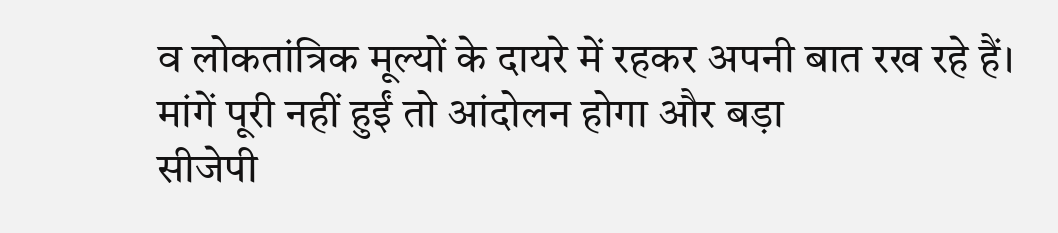व लोकतांत्रिक मूल्यों के दायरे में रहकर अपनी बात रख रहे हैं।
मांगें पूरी नहीं हुईं तो आंदोलन होगा और बड़ा
सीजेपी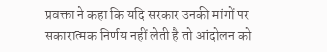प्रवक्ता ने कहा कि यदि सरकार उनकी मांगों पर सकारात्मक निर्णय नहीं लेती है तो आंदोलन को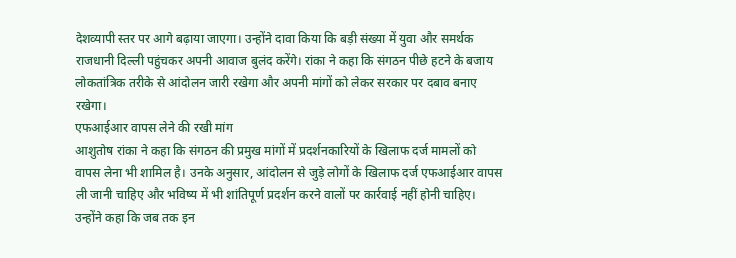देशव्यापी स्तर पर आगे बढ़ाया जाएगा। उन्होंने दावा किया कि बड़ी संख्या में युवा और समर्थक राजधानी दिल्ली पहुंचकर अपनी आवाज बुलंद करेंगे। रांका ने कहा कि संगठन पीछे हटने के बजाय लोकतांत्रिक तरीके से आंदोलन जारी रखेगा और अपनी मांगों को लेकर सरकार पर दबाव बनाए रखेगा।
एफआईआर वापस लेने की रखी मांग
आशुतोष रांका ने कहा कि संगठन की प्रमुख मांगों में प्रदर्शनकारियों के खिलाफ दर्ज मामलों को वापस लेना भी शामिल है। उनके अनुसार, आंदोलन से जुड़े लोगों के खिलाफ दर्ज एफआईआर वापस ली जानी चाहिए और भविष्य में भी शांतिपूर्ण प्रदर्शन करने वालों पर कार्रवाई नहीं होनी चाहिए। उन्होंने कहा कि जब तक इन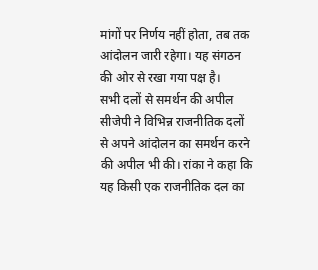मांगों पर निर्णय नहीं होता, तब तक आंदोलन जारी रहेगा। यह संगठन की ओर से रखा गया पक्ष है।
सभी दलों से समर्थन की अपील
सीजेपी ने विभिन्न राजनीतिक दलों से अपने आंदोलन का समर्थन करने की अपील भी की। रांका ने कहा कि यह किसी एक राजनीतिक दल का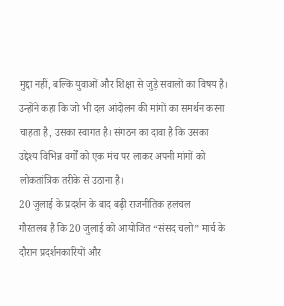मुद्दा नहीं, बल्कि युवाओं और शिक्षा से जुड़े सवालों का विषय है। उन्होंने कहा कि जो भी दल आंदोलन की मांगों का समर्थन करना चाहता है, उसका स्वागत है। संगठन का दावा है कि उसका उद्देश्य विभिन्न वर्गों को एक मंच पर लाकर अपनी मांगों को लोकतांत्रिक तरीके से उठाना है।
20 जुलाई के प्रदर्शन के बाद बढ़ी राजनीतिक हलचल
गौरतलब है कि 20 जुलाई को आयोजित “संसद चलो” मार्च के दौरान प्रदर्शनकारियों और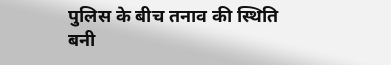पुलिस के बीच तनाव की स्थिति बनी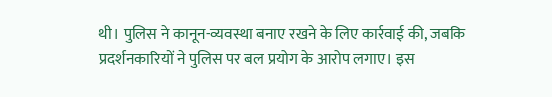थी। पुलिस ने कानून-व्यवस्था बनाए रखने के लिए कार्रवाई की, जबकि प्रदर्शनकारियों ने पुलिस पर बल प्रयोग के आरोप लगाए। इस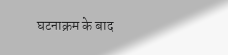घटनाक्रम के बाद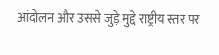आंदोलन और उससे जुड़े मुद्दे राष्ट्रीय स्तर पर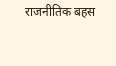राजनीतिक बहस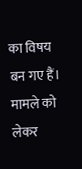का विषय बन गए हैं। मामले को लेकर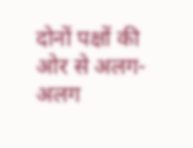दोनों पक्षों की ओर से अलग-अलग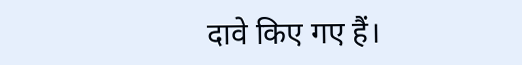दावे किए गए हैं।